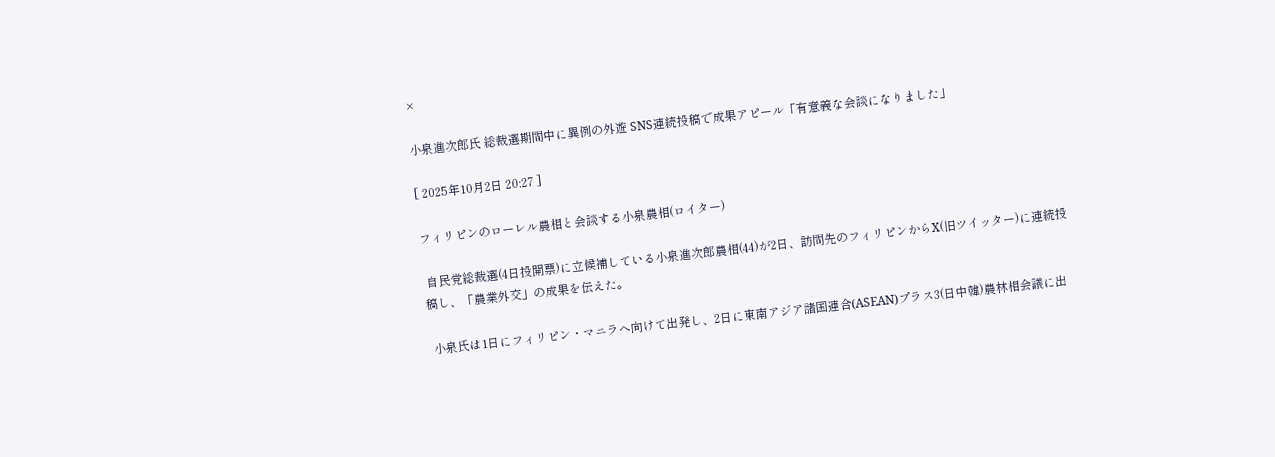×

小泉進次郎氏 総裁選期間中に異例の外遊 SNS連続投稿で成果アピール「有意義な会談になりました」

[ 2025年10月2日 20:27 ]

フィリピンのローレル農相と会談する小泉農相(ロイター)

 自民党総裁選(4日投開票)に立候補している小泉進次郎農相(44)が2日、訪問先のフィリピンからX(旧ツイッター)に連続投稿し、「農業外交」の成果を伝えた。

 小泉氏は1日にフィリピン・マニラへ向けて出発し、2日に東南アジア諸国連合(ASEAN)プラス3(日中韓)農林相会議に出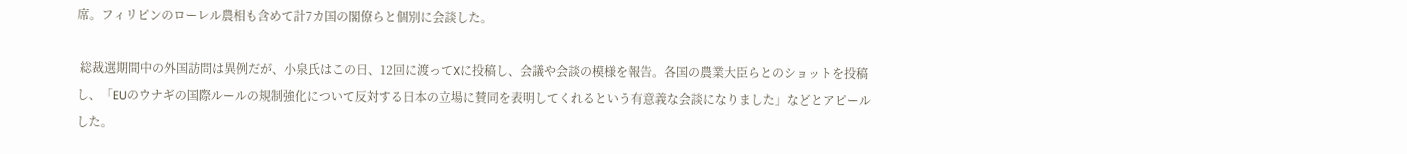席。フィリピンのローレル農相も含めて計7カ国の閣僚らと個別に会談した。

 総裁選期間中の外国訪問は異例だが、小泉氏はこの日、12回に渡ってXに投稿し、会議や会談の模様を報告。各国の農業大臣らとのショットを投稿し、「EUのウナギの国際ルールの規制強化について反対する日本の立場に賛同を表明してくれるという有意義な会談になりました」などとアピールした。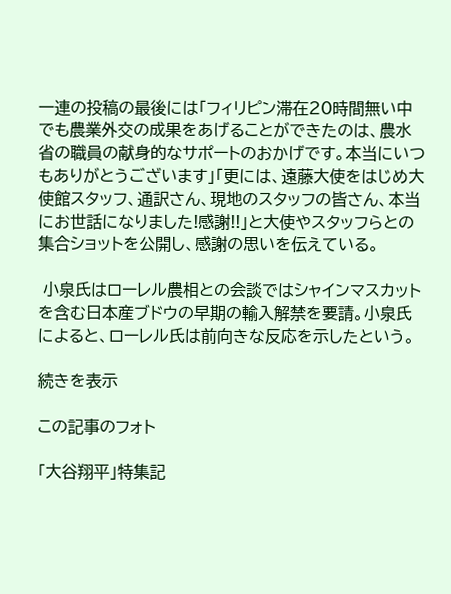一連の投稿の最後には「フィリピン滞在20時間無い中でも農業外交の成果をあげることができたのは、農水省の職員の献身的なサポートのおかげです。本当にいつもありがとうございます」「更には、遠藤大使をはじめ大使館スタッフ、通訳さん、現地のスタッフの皆さん、本当にお世話になりました!感謝!!」と大使やスタッフらとの集合ショットを公開し、感謝の思いを伝えている。

 小泉氏はローレル農相との会談ではシャインマスカットを含む日本産ブドウの早期の輸入解禁を要請。小泉氏によると、ローレル氏は前向きな反応を示したという。

続きを表示

この記事のフォト

「大谷翔平」特集記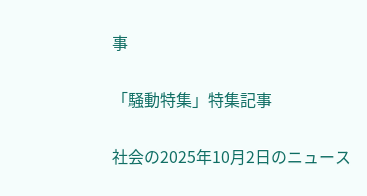事

「騒動特集」特集記事

社会の2025年10月2日のニュース